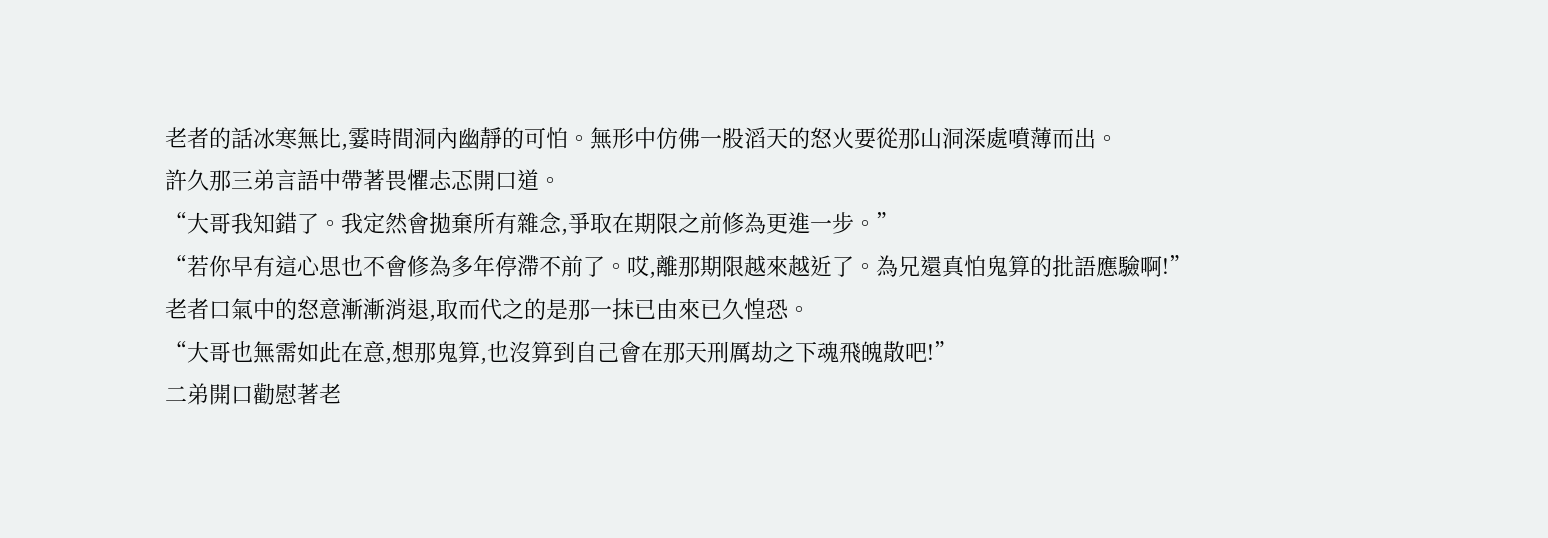老者的話冰寒無比,霎時間洞內幽靜的可怕。無形中仿佛一股滔天的怒火要從那山洞深處噴薄而出。
許久那三弟言語中帶著畏懼忐忑開口道。
“大哥我知錯了。我定然會拋棄所有雜念,爭取在期限之前修為更進一步。”
“若你早有這心思也不會修為多年停滯不前了。哎,離那期限越來越近了。為兄還真怕鬼算的批語應驗啊!”
老者口氣中的怒意漸漸消退,取而代之的是那一抹已由來已久惶恐。
“大哥也無需如此在意,想那鬼算,也沒算到自己會在那天刑厲劫之下魂飛魄散吧!”
二弟開口勸慰著老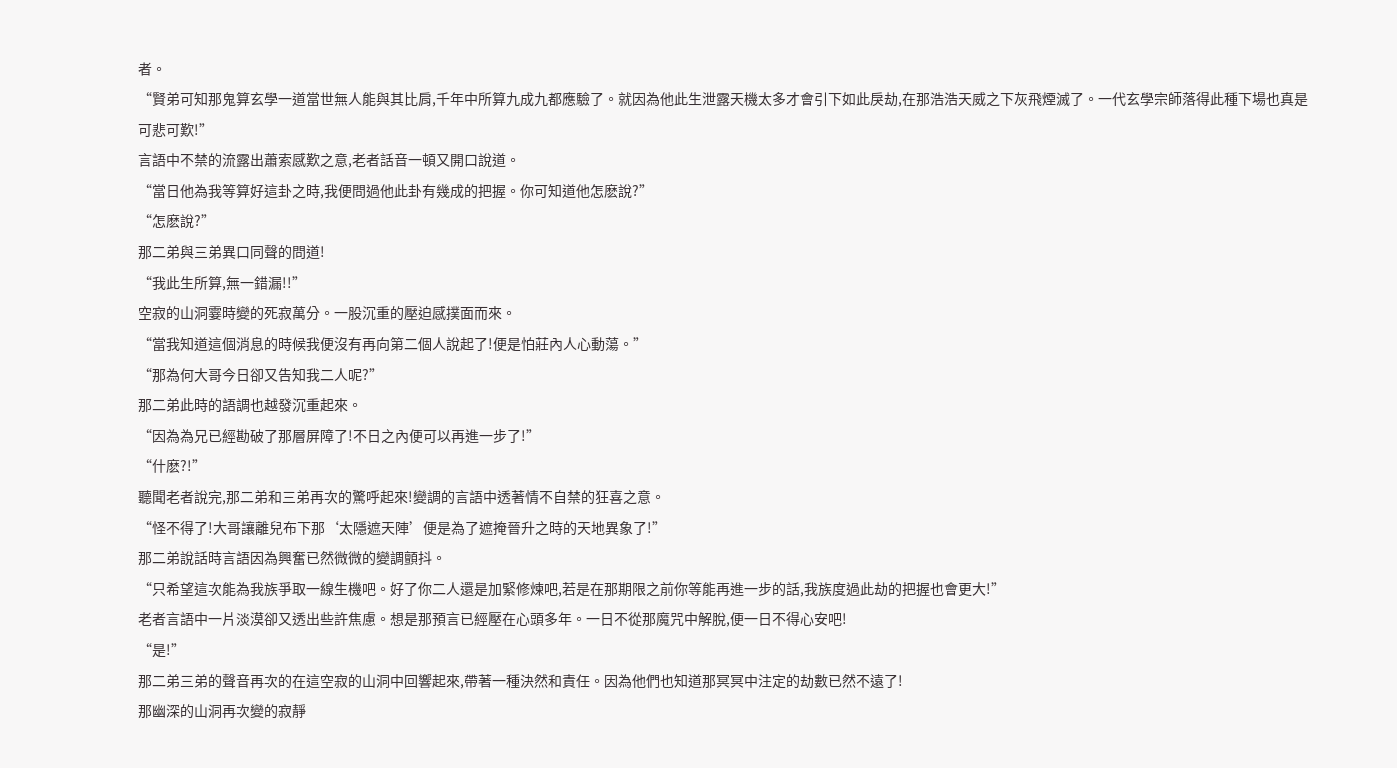者。
“賢弟可知那鬼算玄學一道當世無人能與其比肩,千年中所算九成九都應驗了。就因為他此生泄露天機太多才會引下如此戾劫,在那浩浩天威之下灰飛煙滅了。一代玄學宗師落得此種下場也真是可悲可歎!”
言語中不禁的流露出蕭索感歎之意,老者話音一頓又開口說道。
“當日他為我等算好這卦之時,我便問過他此卦有幾成的把握。你可知道他怎麽說?”
“怎麽說?”
那二弟與三弟異口同聲的問道!
“我此生所算,無一錯漏!!”
空寂的山洞霎時變的死寂萬分。一股沉重的壓迫感撲面而來。
“當我知道這個消息的時候我便沒有再向第二個人說起了!便是怕莊內人心動蕩。”
“那為何大哥今日卻又告知我二人呢?”
那二弟此時的語調也越發沉重起來。
“因為為兄已經勘破了那層屏障了!不日之內便可以再進一步了!”
“什麽?!”
聽聞老者說完,那二弟和三弟再次的驚呼起來!變調的言語中透著情不自禁的狂喜之意。
“怪不得了!大哥讓離兒布下那‘太隱遮天陣’便是為了遮掩晉升之時的天地異象了!”
那二弟說話時言語因為興奮已然微微的變調顫抖。
“只希望這次能為我族爭取一線生機吧。好了你二人還是加緊修煉吧,若是在那期限之前你等能再進一步的話,我族度過此劫的把握也會更大!”
老者言語中一片淡漠卻又透出些許焦慮。想是那預言已經壓在心頭多年。一日不從那魔咒中解脫,便一日不得心安吧!
“是!”
那二弟三弟的聲音再次的在這空寂的山洞中回響起來,帶著一種決然和責任。因為他們也知道那冥冥中注定的劫數已然不遠了!
那幽深的山洞再次變的寂靜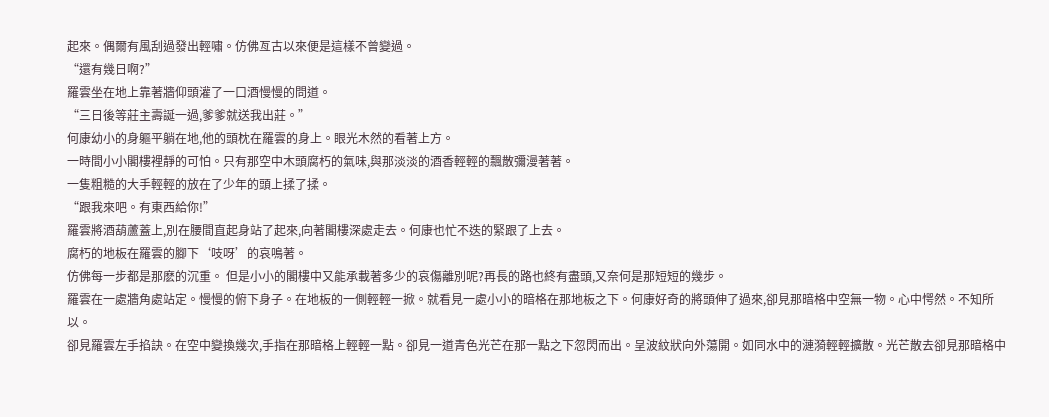起來。偶爾有風刮過發出輕嘯。仿佛亙古以來便是這樣不曾變過。
“還有幾日啊?”
羅雲坐在地上靠著牆仰頭灌了一口酒慢慢的問道。
“三日後等莊主壽誕一過,爹爹就送我出莊。”
何康幼小的身軀平躺在地,他的頭枕在羅雲的身上。眼光木然的看著上方。
一時間小小閣樓裡靜的可怕。只有那空中木頭腐朽的氣味,與那淡淡的酒香輕輕的飄散彌漫著著。
一隻粗糙的大手輕輕的放在了少年的頭上揉了揉。
“跟我來吧。有東西給你!”
羅雲將酒葫蘆蓋上,別在腰間直起身站了起來,向著閣樓深處走去。何康也忙不迭的緊跟了上去。
腐朽的地板在羅雲的腳下‘吱呀’的哀鳴著。
仿佛每一步都是那麽的沉重。 但是小小的閣樓中又能承載著多少的哀傷離別呢?再長的路也終有盡頭,又奈何是那短短的幾步。
羅雲在一處牆角處站定。慢慢的俯下身子。在地板的一側輕輕一掀。就看見一處小小的暗格在那地板之下。何康好奇的將頭伸了過來,卻見那暗格中空無一物。心中愕然。不知所以。
卻見羅雲左手掐訣。在空中變換幾次,手指在那暗格上輕輕一點。卻見一道青色光芒在那一點之下忽閃而出。呈波紋狀向外蕩開。如同水中的漣漪輕輕擴散。光芒散去卻見那暗格中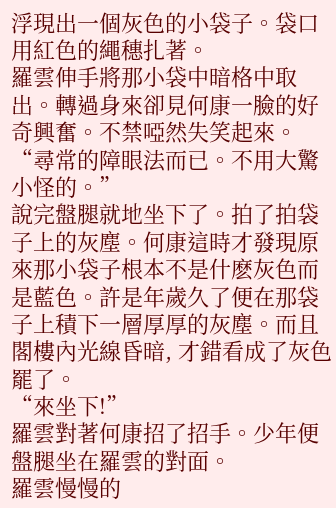浮現出一個灰色的小袋子。袋口用紅色的繩穗扎著。
羅雲伸手將那小袋中暗格中取出。轉過身來卻見何康一臉的好奇興奮。不禁啞然失笑起來。
“尋常的障眼法而已。不用大驚小怪的。”
說完盤腿就地坐下了。拍了拍袋子上的灰塵。何康這時才發現原來那小袋子根本不是什麽灰色而是藍色。許是年歲久了便在那袋子上積下一層厚厚的灰塵。而且閣樓內光線昏暗, 才錯看成了灰色罷了。
“來坐下!”
羅雲對著何康招了招手。少年便盤腿坐在羅雲的對面。
羅雲慢慢的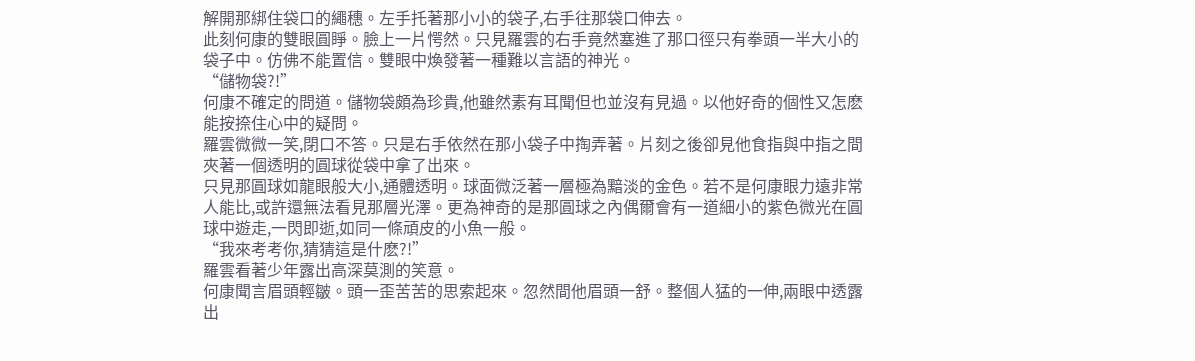解開那綁住袋口的繩穗。左手托著那小小的袋子,右手往那袋口伸去。
此刻何康的雙眼圓睜。臉上一片愕然。只見羅雲的右手竟然塞進了那口徑只有拳頭一半大小的袋子中。仿佛不能置信。雙眼中煥發著一種難以言語的神光。
“儲物袋?!”
何康不確定的問道。儲物袋頗為珍貴,他雖然素有耳聞但也並沒有見過。以他好奇的個性又怎麽能按捺住心中的疑問。
羅雲微微一笑,閉口不答。只是右手依然在那小袋子中掏弄著。片刻之後卻見他食指與中指之間夾著一個透明的圓球從袋中拿了出來。
只見那圓球如龍眼般大小,通體透明。球面微泛著一層極為黯淡的金色。若不是何康眼力遠非常人能比,或許還無法看見那層光澤。更為神奇的是那圓球之內偶爾會有一道細小的紫色微光在圓球中遊走,一閃即逝,如同一條頑皮的小魚一般。
“我來考考你,猜猜這是什麽?!”
羅雲看著少年露出高深莫測的笑意。
何康聞言眉頭輕皺。頭一歪苦苦的思索起來。忽然間他眉頭一舒。整個人猛的一伸,兩眼中透露出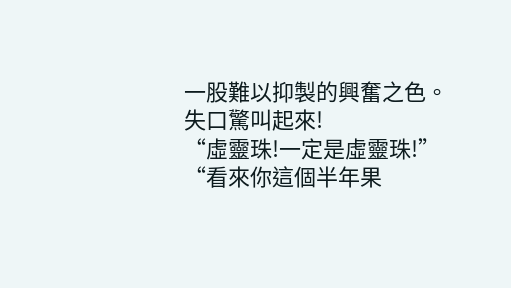一股難以抑製的興奮之色。失口驚叫起來!
“虛靈珠!一定是虛靈珠!”
“看來你這個半年果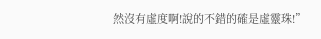然沒有虛度啊!說的不錯的確是虛靈珠!”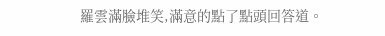羅雲滿臉堆笑,滿意的點了點頭回答道。